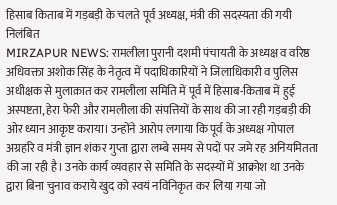हिसाब किताब में गड़बड़ी के चलते पूर्व अध्यक्ष, मंत्री की सदस्यता की गयी निलंबित
MIRZAPUR NEWS: रामलीला पुरानी दशमी पंचायती के अध्यक्ष व वरिष्ठ अधिवक्ता अशोक सिंह के नेतृत्व में पदाधिकारियों ने जिलाधिकारी व पुलिस अधीक्षक से मुलाक़ात कर रामलीला समिति में पूर्व में हिसाब-किताब में हुई अस्पष्टता, हेरा फेरी और रामलीला की संपत्तियों के साथ की जा रही गड़बड़ी की ओर ध्यान आकृष्ट कराया। उन्होंने आरोप लगाया कि पूर्व के अध्यक्ष गोपाल अग्रहरि व मंत्री ज्ञान शंकर गुप्ता द्वारा लम्बे समय से पदों पर जमे रह अनियमितता की जा रही है। उनके कार्य व्यवहार से समिति के सदस्यों में आक्रोश था उनके द्वारा बिना चुनाव कराये खुद को स्वयं नविनिकृत कर लिया गया जो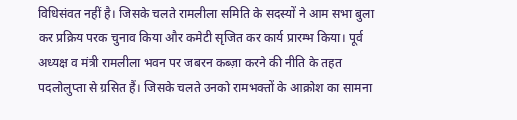विधिसंवत नहीं है। जिसके चलते रामलीला समिति के सदस्यों ने आम सभा बुला कर प्रक्रिय परक चुनाव किया और कमेटी सृजित कर कार्य प्रारम्भ किया। पूर्व अध्यक्ष व मंत्री रामलीला भवन पर जबरन कब्ज़ा करने की नीति के तहत पदलोलुप्ता से ग्रसित हैं। जिसके चलते उनको रामभक्तों के आक्रोश का सामना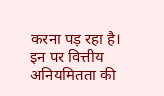करना पड़ रहा है।
इन पर वित्तीय अनियमितता की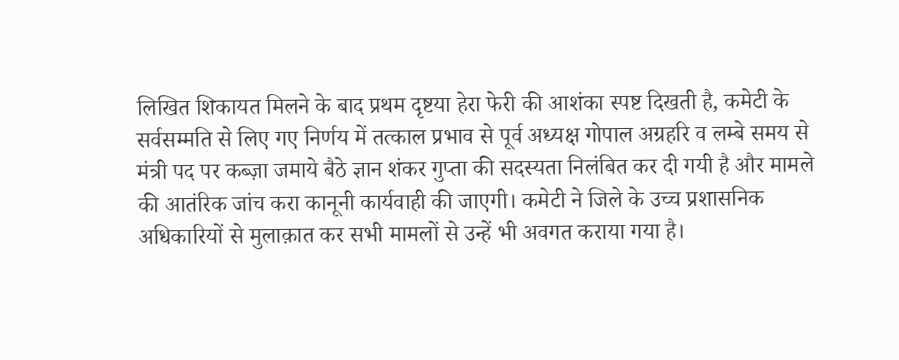लिखित शिकायत मिलने के बाद प्रथम दृष्टया हेरा फेरी की आशंका स्पष्ट दिखती है, कमेटी के सर्वसम्मति से लिए गए निर्णय में तत्काल प्रभाव से पूर्व अध्यक्ष गोपाल अग्रहरि व लम्बे समय से मंत्री पद पर कब्ज़ा जमाये बैठे ज्ञान शंकर गुप्ता की सदस्यता निलंबित कर दी गयी है और मामले की आतंरिक जांच करा कानूनी कार्यवाही की जाएगी। कमेटी ने जिले के उच्च प्रशासनिक अधिकारियों से मुलाक़ात कर सभी मामलों से उन्हें भी अवगत कराया गया है।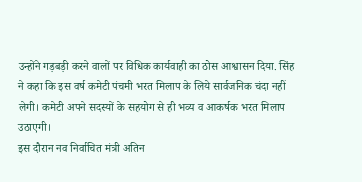उन्होंने गड़बड़ी करने वालों पर विधिक कार्यवाही का ठोस आश्वासन दिया. सिंह ने कहा कि इस वर्ष कमेटी पंचमी भरत मिलाप के लिये सार्वजनिक चंदा नहीं लेगी। कमेटी अपने सदस्यों के सहयोग से ही भव्य व आकर्षक भरत मिलाप उठाएगी।
इस दौरान नव निर्वाचित मंत्री अतिन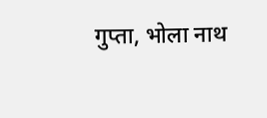गुप्ता, भोला नाथ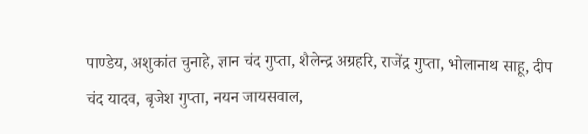पाण्डेय, अशुकांत चुनाहे, ज्ञान चंद गुप्ता, शैलेन्द्र अग्रहरि, राजेंद्र गुप्ता, भोलानाथ साहू, दीप चंद यादव, बृजेश गुप्ता, नयन जायसवाल,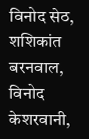विनोद सेठ, शशिकांत बरनवाल, विनोद केशरवानी,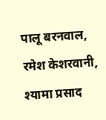पालू बरनवाल, रमेश केशरवानी, श्यामा प्रसाद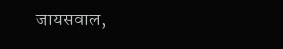जायसवाल,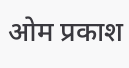ओम प्रकाश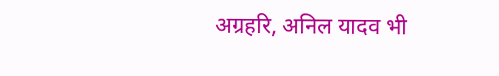अग्रहरि, अनिल यादव भी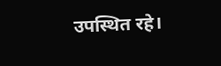उपस्थित रहे।